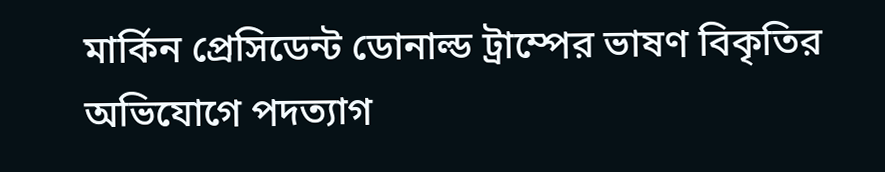মার্কিন প্রেসিডেন্ট ডোনাল্ড ট্রাম্পের ভাষণ বিকৃতির অভিযোগে পদত্যাগ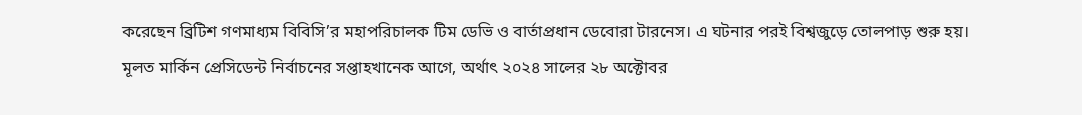করেছেন ব্রিটিশ গণমাধ্যম বিবিসি’র মহাপরিচালক টিম ডেভি ও বার্তাপ্রধান ডেবোরা টারনেস। এ ঘটনার পরই বিশ্বজুড়ে তোলপাড় শুরু হয়।
মূলত মার্কিন প্রেসিডেন্ট নির্বাচনের সপ্তাহখানেক আগে, অর্থাৎ ২০২৪ সালের ২৮ অক্টোবর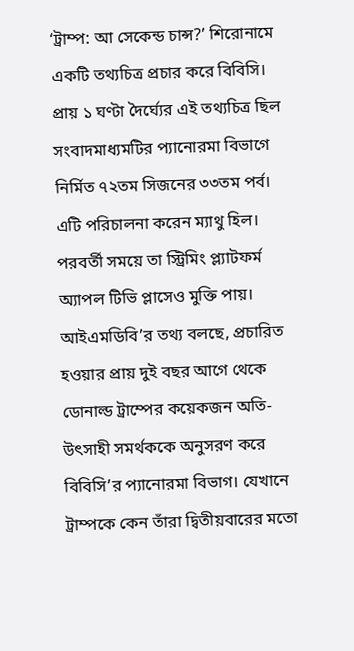‘ট্রাম্প: আ সেকেন্ড চান্স?’ শিরোনামে একটি তথ্যচিত্র প্রচার করে বিবিসি। প্রায় ১ ঘণ্টা দৈর্ঘ্যের এই তথ্যচিত্র ছিল সংবাদমাধ্যমটির প্যানোরমা বিভাগে নির্মিত ৭২তম সিজনের ৩৩তম পর্ব। এটি পরিচালনা করেন ম্যাথু হিল। পরবর্তী সময়ে তা স্ট্রিমিং প্ল্যাটফর্ম অ্যাপল টিভি প্লাসেও মুক্তি পায়।
আইএমডিবি’র তথ্য বলছে, প্রচারিত হওয়ার প্রায় দুই বছর আগে থেকে ডোনাল্ড ট্রাম্পের কয়েকজন অতি-উৎসাহী সমর্থককে অনুসরণ করে বিবিসি’র প্যানোরমা বিভাগ। যেখানে ট্রাম্পকে কেন তাঁরা দ্বিতীয়বারের মতো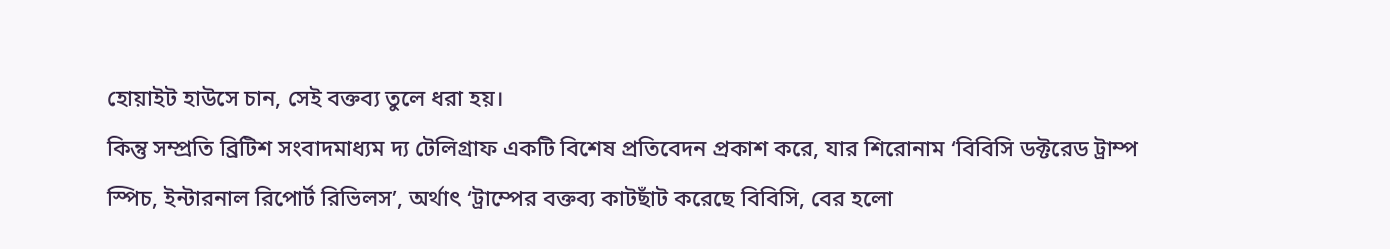হোয়াইট হাউসে চান, সেই বক্তব্য তুলে ধরা হয়।
কিন্তু সম্প্রতি ব্রিটিশ সংবাদমাধ্যম দ্য টেলিগ্রাফ একটি বিশেষ প্রতিবেদন প্রকাশ করে, যার শিরোনাম ‘বিবিসি ডক্টরেড ট্রাম্প স্পিচ, ইন্টারনাল রিপোর্ট রিভিলস’, অর্থাৎ ‘ট্রাম্পের বক্তব্য কাটছাঁট করেছে বিবিসি, বের হলো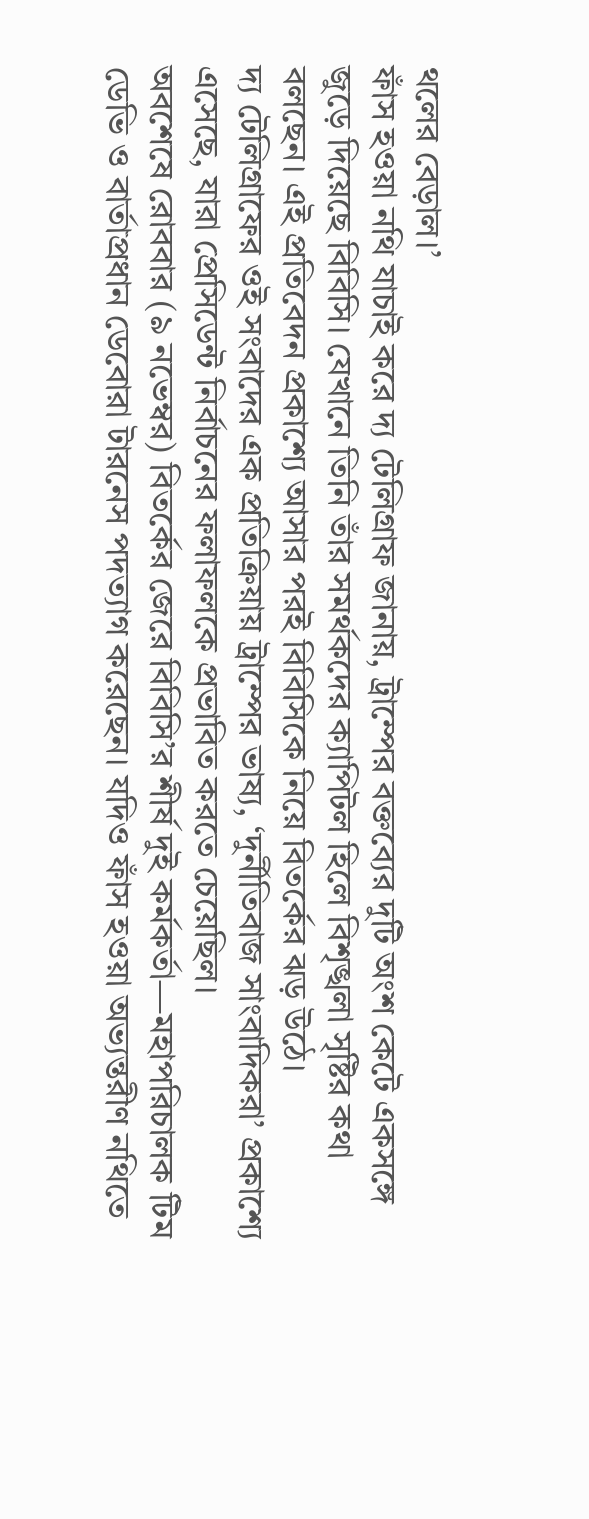থলের বেড়াল।’
ফাঁস হওয়া নথি যাচাই করে দ্য টেলিগ্রাফ জানায়, ট্রাম্পের বক্তব্যের দুটি অংশ কেটে একসঙ্গে জুড়ে দিয়েছে বিবিসি। যেখানে তিনি তাঁর সমর্থকদের ক্যাপিটল হিলে বিশৃঙ্খলা সৃষ্টির কথা বলছেন। এই প্রতিবেদন প্রকাশ্যে আসার পরই বিবিসিকে নিয়ে বিতর্কের ঝড় উঠে।
দ্য টেলিগ্রাফের ওই সংবাদের এক প্রতিক্রিয়ায় ট্রাম্পের ভাষ্য, ‘দুর্নীতিবাজ সাংবাদিকরা’ প্রকাশ্যে এসেছে, যারা প্রেসিডেন্ট নির্বাচনের ফলাফলকে প্রভাবিত করতে চেয়েছিল।
অবশেষে রোববার (৯ নভেম্বর) বিতর্কের জেরে বিবিসি’র শীর্ষ দুই কর্মকর্তা—মহাপরিচালক টিম ডেভি ও বার্তাপ্রধান ডেবোরা টারনেস পদত্যাগ করেছেন। যদিও ফাঁস হওয়া অভ্যন্তরীণ নথিতে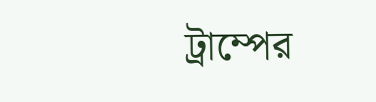ট্রাম্পের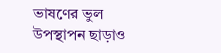ভাষণের ভুল উপস্থাপন ছাড়াও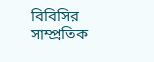বিবিসির সাম্প্রতিক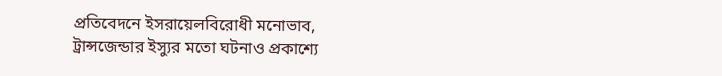প্রতিবেদনে ইসরায়েলবিরোধী মনোভাব, ট্রান্সজেন্ডার ইস্যুর মতো ঘটনাও প্রকাশ্যে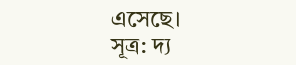এসেছে।
সূত্র: দ্য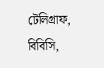টেলিগ্রাফ, বিবিসি,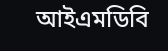আইএমডিবি